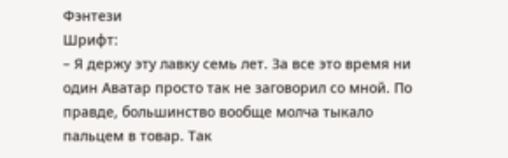Фэнтези
Шрифт:
– Я держу эту лавку семь лет. За все это время ни один Аватар просто так не заговорил со мной. По правде, большинство вообще молча тыкало пальцем в товар. Так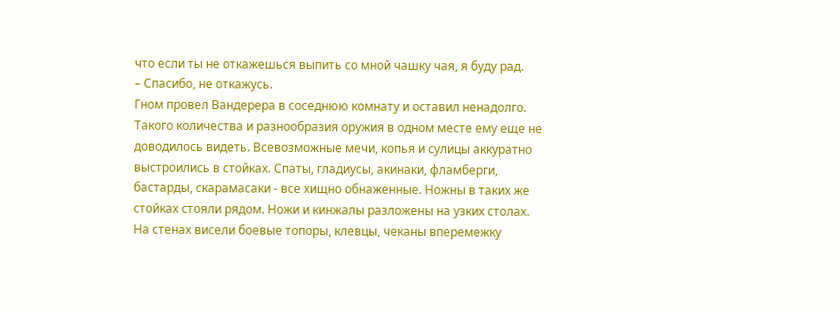что если ты не откажешься выпить со мной чашку чая, я буду рад.
– Спасибо, не откажусь.
Гном провел Вандерера в соседнюю комнату и оставил ненадолго. Такого количества и разнообразия оружия в одном месте ему еще не доводилось видеть. Всевозможные мечи, копья и сулицы аккуратно выстроились в стойках. Спаты, гладиусы, акинаки, фламберги, бастарды, скарамасаки - все хищно обнаженные. Ножны в таких же стойках стояли рядом. Ножи и кинжалы разложены на узких столах. На стенах висели боевые топоры, клевцы, чеканы вперемежку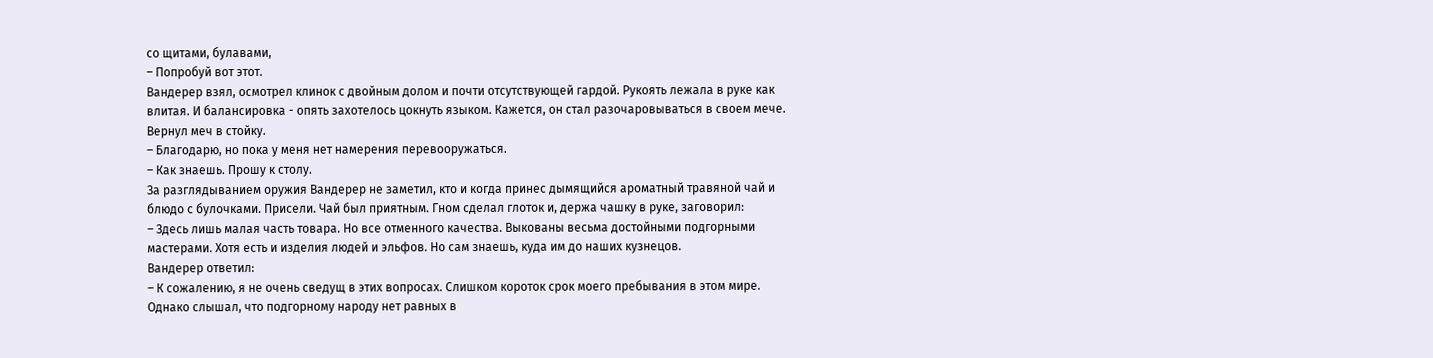со щитами, булавами,
– Попробуй вот этот.
Вандерер взял, осмотрел клинок с двойным долом и почти отсутствующей гардой. Рукоять лежала в руке как влитая. И балансировка - опять захотелось цокнуть языком. Кажется, он стал разочаровываться в своем мече. Вернул меч в стойку.
– Благодарю, но пока у меня нет намерения перевооружаться.
– Как знаешь. Прошу к столу.
За разглядыванием оружия Вандерер не заметил, кто и когда принес дымящийся ароматный травяной чай и блюдо с булочками. Присели. Чай был приятным. Гном сделал глоток и, держа чашку в руке, заговорил:
– Здесь лишь малая часть товара. Но все отменного качества. Выкованы весьма достойными подгорными мастерами. Хотя есть и изделия людей и эльфов. Но сам знаешь, куда им до наших кузнецов.
Вандерер ответил:
– К сожалению, я не очень сведущ в этих вопросах. Слишком короток срок моего пребывания в этом мире. Однако слышал, что подгорному народу нет равных в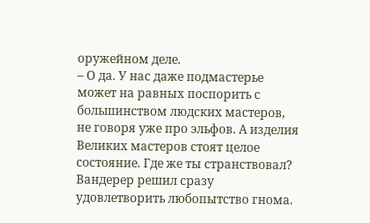оружейном деле.
– О да. У нас даже подмастерье может на равных поспорить с большинством людских мастеров, не говоря уже про эльфов. А изделия Великих мастеров стоят целое состояние. Где же ты странствовал?
Вандерер решил сразу удовлетворить любопытство гнома.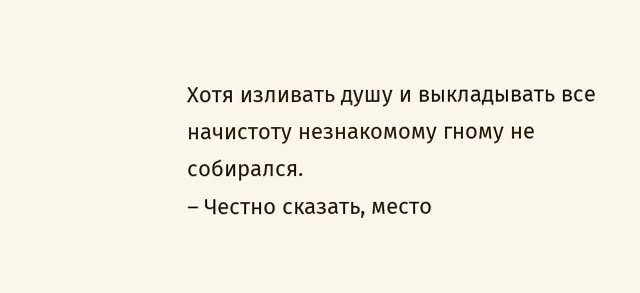Хотя изливать душу и выкладывать все начистоту незнакомому гному не собирался.
– Честно сказать, место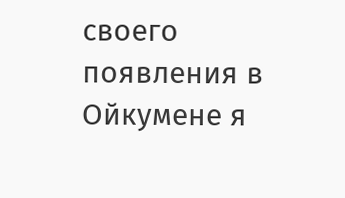своего появления в Ойкумене я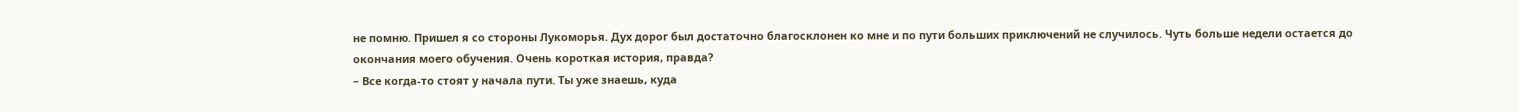не помню. Пришел я со стороны Лукоморья. Дух дорог был достаточно благосклонен ко мне и по пути больших приключений не случилось. Чуть больше недели остается до окончания моего обучения. Очень короткая история, правда?
– Все когда-то стоят у начала пути. Ты уже знаешь, куда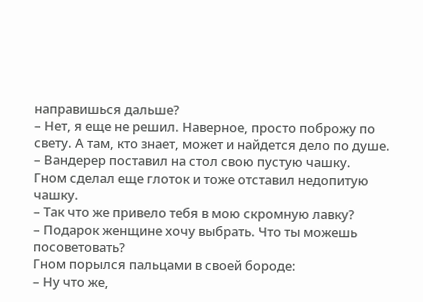направишься дальше?
– Нет, я еще не решил. Наверное, просто поброжу по свету. А там, кто знает, может и найдется дело по душе.
– Вандерер поставил на стол свою пустую чашку.
Гном сделал еще глоток и тоже отставил недопитую чашку.
– Так что же привело тебя в мою скромную лавку?
– Подарок женщине хочу выбрать. Что ты можешь посоветовать?
Гном порылся пальцами в своей бороде:
– Ну что же,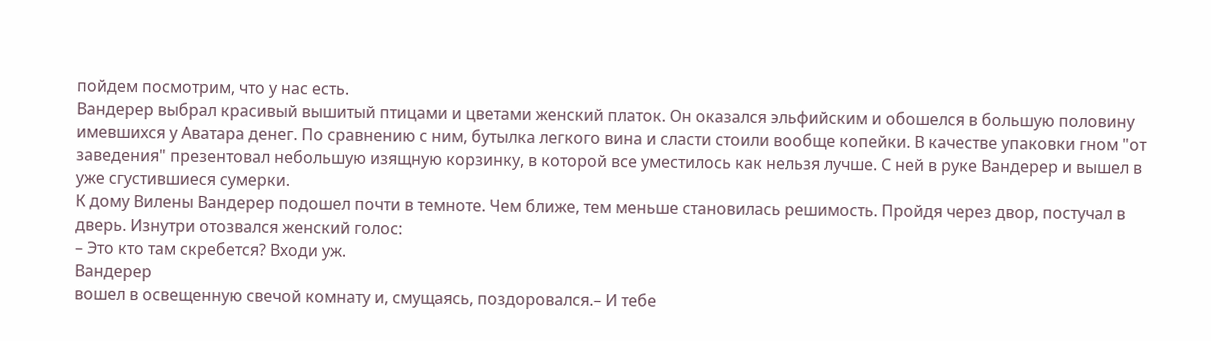пойдем посмотрим, что у нас есть.
Вандерер выбрал красивый вышитый птицами и цветами женский платок. Он оказался эльфийским и обошелся в большую половину имевшихся у Аватара денег. По сравнению с ним, бутылка легкого вина и сласти стоили вообще копейки. В качестве упаковки гном "от заведения" презентовал небольшую изящную корзинку, в которой все уместилось как нельзя лучше. С ней в руке Вандерер и вышел в уже сгустившиеся сумерки.
К дому Вилены Вандерер подошел почти в темноте. Чем ближе, тем меньше становилась решимость. Пройдя через двор, постучал в дверь. Изнутри отозвался женский голос:
– Это кто там скребется? Входи уж.
Вандерер
вошел в освещенную свечой комнату и, смущаясь, поздоровался.– И тебе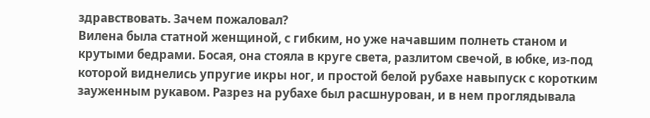здравствовать. Зачем пожаловал?
Вилена была статной женщиной, с гибким, но уже начавшим полнеть станом и крутыми бедрами. Босая, она стояла в круге света, разлитом свечой, в юбке, из-под которой виднелись упругие икры ног, и простой белой рубахе навыпуск с коротким зауженным рукавом. Разрез на рубахе был расшнурован, и в нем проглядывала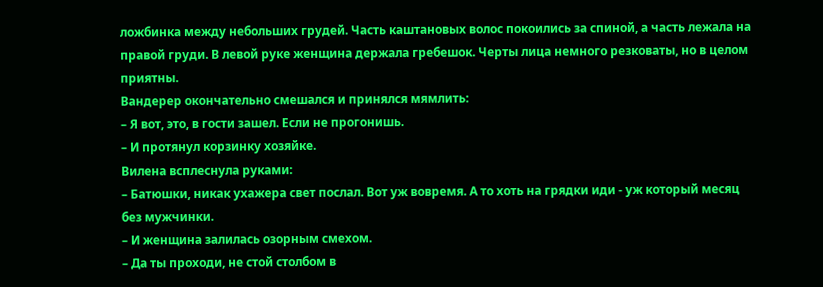ложбинка между небольших грудей. Часть каштановых волос покоились за спиной, а часть лежала на правой груди. В левой руке женщина держала гребешок. Черты лица немного резковаты, но в целом приятны.
Вандерер окончательно смешался и принялся мямлить:
– Я вот, это, в гости зашел. Если не прогонишь.
– И протянул корзинку хозяйке.
Вилена всплеснула руками:
– Батюшки, никак ухажера свет послал. Вот уж вовремя. А то хоть на грядки иди - уж который месяц без мужчинки.
– И женщина залилась озорным смехом.
– Да ты проходи, не стой столбом в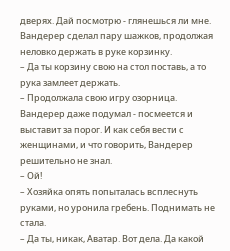дверях. Дай посмотрю - глянешься ли мне.
Вандерер сделал пару шажков, продолжая неловко держать в руке корзинку.
– Да ты корзину свою на стол поставь, а то рука замлеет держать.
– Продолжала свою игру озорница.
Вандерер даже подумал - посмеется и выставит за порог. И как себя вести с женщинами, и что говорить, Вандерер решительно не знал.
– Ой!
– Хозяйка опять попыталась всплеснуть руками, но уронила гребень. Поднимать не стала.
– Да ты, никак, Аватар. Вот дела. Да какой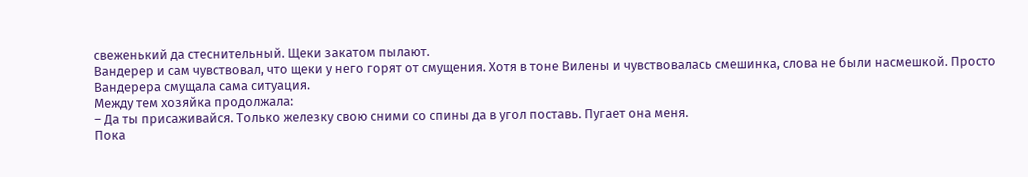свеженький да стеснительный. Щеки закатом пылают.
Вандерер и сам чувствовал, что щеки у него горят от смущения. Хотя в тоне Вилены и чувствовалась смешинка, слова не были насмешкой. Просто Вандерера смущала сама ситуация.
Между тем хозяйка продолжала:
– Да ты присаживайся. Только железку свою сними со спины да в угол поставь. Пугает она меня.
Пока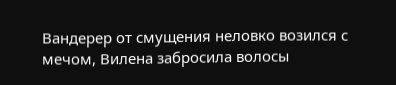Вандерер от смущения неловко возился с мечом, Вилена забросила волосы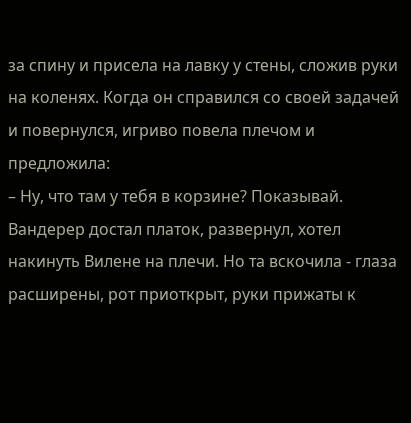за спину и присела на лавку у стены, сложив руки на коленях. Когда он справился со своей задачей и повернулся, игриво повела плечом и предложила:
– Ну, что там у тебя в корзине? Показывай.
Вандерер достал платок, развернул, хотел накинуть Вилене на плечи. Но та вскочила - глаза расширены, рот приоткрыт, руки прижаты к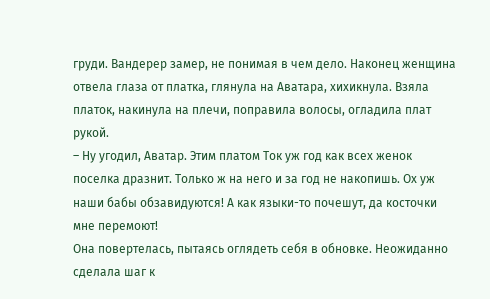груди. Вандерер замер, не понимая в чем дело. Наконец женщина отвела глаза от платка, глянула на Аватара, хихикнула. Взяла платок, накинула на плечи, поправила волосы, огладила плат рукой.
– Ну угодил, Аватар. Этим платом Ток уж год как всех женок поселка дразнит. Только ж на него и за год не накопишь. Ох уж наши бабы обзавидуются! А как языки-то почешут, да косточки мне перемоют!
Она повертелась, пытаясь оглядеть себя в обновке. Неожиданно сделала шаг к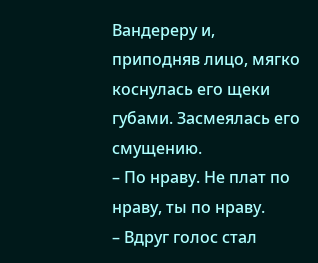Вандереру и, приподняв лицо, мягко коснулась его щеки губами. Засмеялась его смущению.
– По нраву. Не плат по нраву, ты по нраву.
– Вдруг голос стал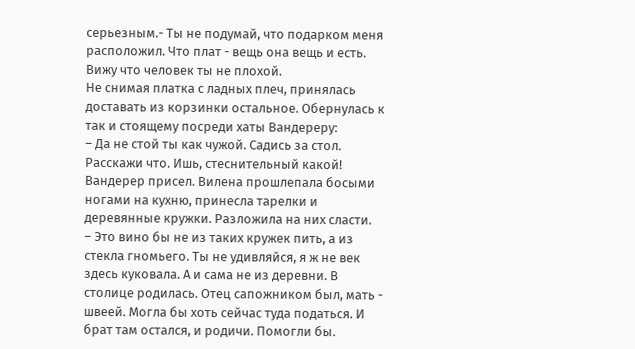серьезным.- Ты не подумай, что подарком меня расположил. Что плат - вещь она вещь и есть. Вижу что человек ты не плохой.
Не снимая платка с ладных плеч, принялась доставать из корзинки остальное. Обернулась к так и стоящему посреди хаты Вандереру:
– Да не стой ты как чужой. Садись за стол. Расскажи что. Ишь, стеснительный какой!
Вандерер присел. Вилена прошлепала босыми ногами на кухню, принесла тарелки и деревянные кружки. Разложила на них сласти.
– Это вино бы не из таких кружек пить, а из стекла гномьего. Ты не удивляйся, я ж не век здесь куковала. А и сама не из деревни. В столице родилась. Отец сапожником был, мать - швеей. Могла бы хоть сейчас туда податься. И брат там остался, и родичи. Помогли бы.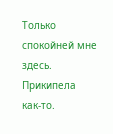Только спокойней мне здесь. Прикипела как-то.